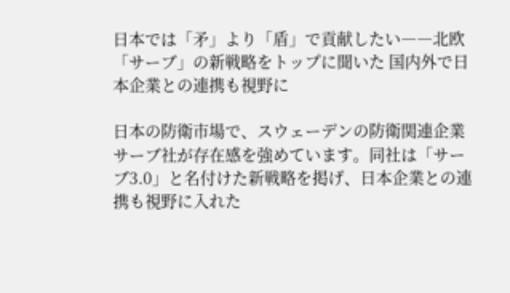日本では「矛」より「盾」で貢献したい――北欧「サーブ」の新戦略をトップに聞いた 国内外で日本企業との連携も視野に

日本の防衛市場で、スウェーデンの防衛関連企業サーブ社が存在感を強めています。同社は「サーブ3.0」と名付けた新戦略を掲げ、日本企業との連携も視野に入れた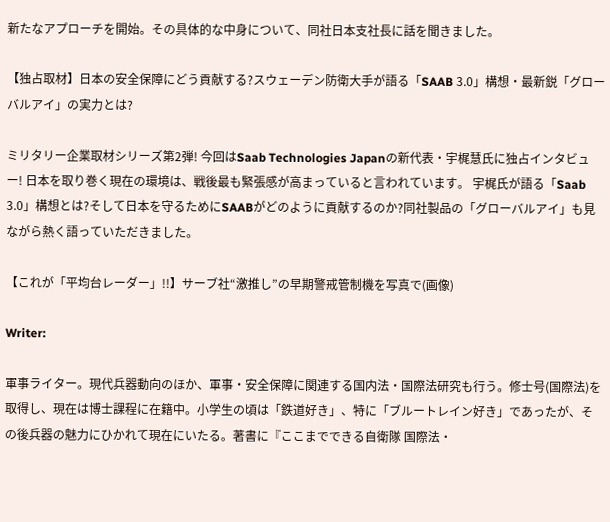新たなアプローチを開始。その具体的な中身について、同社日本支社長に話を聞きました。

【独占取材】日本の安全保障にどう貢献する?スウェーデン防衛大手が語る「SAAB 3.0」構想・最新鋭「グローバルアイ」の実力とは?

ミリタリー企業取材シリーズ第2弾! 今回はSaab Technologies Japanの新代表・宇梶慧氏に独占インタビュー! 日本を取り巻く現在の環境は、戦後最も緊張感が高まっていると言われています。 宇梶氏が語る「Saab 3.0」構想とは?そして日本を守るためにSAABがどのように貢献するのか?同社製品の「グローバルアイ」も見ながら熱く語っていただきました。

【これが「平均台レーダー」!!】サーブ社“激推し”の早期警戒管制機を写真で(画像)

Writer:

軍事ライター。現代兵器動向のほか、軍事・安全保障に関連する国内法・国際法研究も行う。修士号(国際法)を取得し、現在は博士課程に在籍中。小学生の頃は「鉄道好き」、特に「ブルートレイン好き」であったが、その後兵器の魅力にひかれて現在にいたる。著書に『ここまでできる自衛隊 国際法・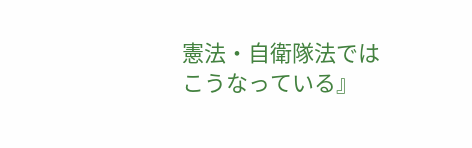憲法・自衛隊法ではこうなっている』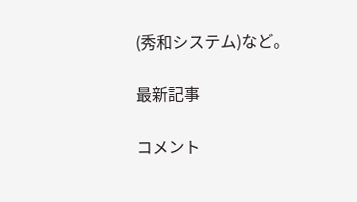(秀和システム)など。

最新記事

コメント